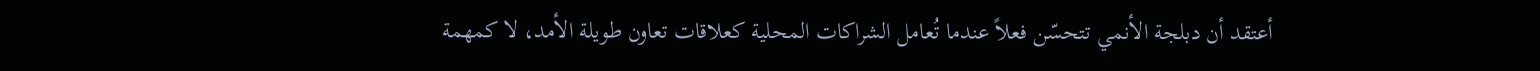أعتقد أن دبلجة الأنمي تتحسّن فعلاً عندما تُعامل الشراكات المحلية كعلاقات تعاون طويلة الأمد، لا كمهمة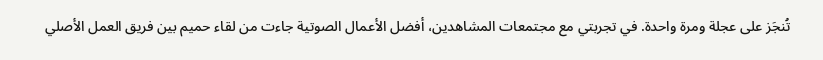تُنجَز على عجلة ومرة واحدة. في تجربتي مع مجتمعات المشاهدين، أفضل الأعمال الصوتية جاءت من لقاء حميم بين فريق العمل الأصلي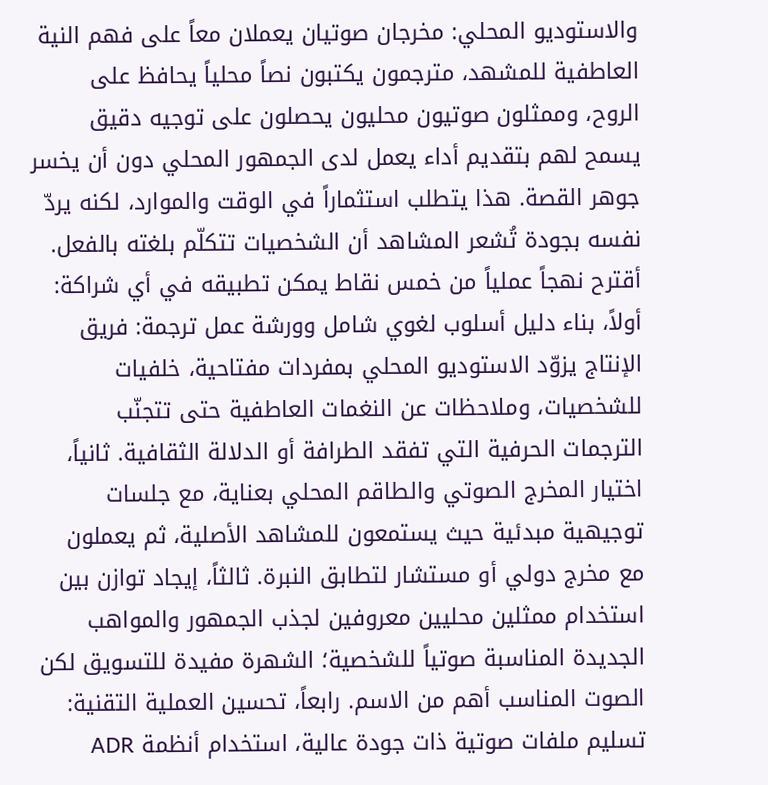والاستوديو المحلي: مخرجان صوتيان يعملان معاً على فهم النية العاطفية للمشهد، مترجمون يكتبون نصاً محلياً يحافظ على الروح، وممثلون صوتيون محليون يحصلون على توجيه دقيق يسمح لهم بتقديم أداء يعمل لدى الجمهور المحلي دون أن يخسر جوهر القصة. هذا يتطلب استثماراً في الوقت والموارد، لكنه يردّ نفسه بجودة تُشعر المشاهد أن الشخصيات تتكلّم بلغته بالفعل.
أقترح نهجاً عملياً من خمس نقاط يمكن تطبيقه في أي شراكة: أولاً، بناء دليل أسلوب لغوي شامل وورشة عمل ترجمة: فريق الإنتاج يزوّد الاستوديو المحلي بمفردات مفتاحية، خلفيات للشخصيات، وملاحظات عن النغمات العاطفية حتى تتجنّب الترجمات الحرفية التي تفقد الطرافة أو الدلالة الثقافية. ثانياً، اختيار المخرج الصوتي والطاقم المحلي بعناية، مع جلسات توجيهية مبدئية حيث يستمعون للمشاهد الأصلية، ثم يعملون مع مخرج دولي أو مستشار لتطابق النبرة. ثالثاً، إيجاد توازن بين استخدام ممثلين محليين معروفين لجذب الجمهور والمواهب الجديدة المناسبة صوتياً للشخصية؛ الشهرة مفيدة للتسويق لكن الصوت المناسب أهم من الاسم. رابعاً، تحسين العملية التقنية: تسليم ملفات صوتية ذات جودة عالية، استخدام أنظمة ADR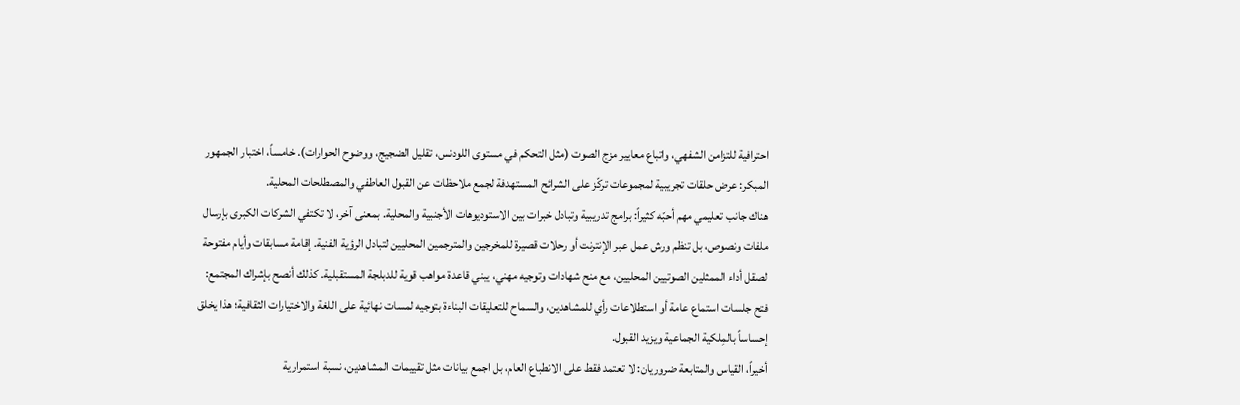احترافية للتزامن الشفهي، واتباع معايير مزج الصوت (مثل التحكم في مستوى اللودنس، تقليل الضجيج، ووضوح الحوارات). خامساً، اختبار الجمهور المبكر: عرض حلقات تجريبية لمجموعات تركّز على الشرائح المستهدفة لجمع ملاحظات عن القبول العاطفي والمصطلحات المحلية.
هناك جانب تعليمي مهم أحبّه كثيراً: برامج تدريبية وتبادل خبرات بين الاستوديوهات الأجنبية والمحلية. بمعنى آخر، لا تكتفي الشركات الكبرى بإرسال ملفات ونصوص، بل تنظم ورش عمل عبر الإنترنت أو رحلات قصيرة للمخرجين والمترجمين المحليين لتبادل الرؤية الفنية. إقامة مسابقات وأيام مفتوحة لصقل أداء الممثلين الصوتيين المحليين، مع منح شهادات وتوجيه مهني، يبني قاعدة مواهب قوية للدبلجة المستقبلية. كذلك أنصح بإشراك المجتمع: فتح جلسات استماع عامة أو استطلاعات رأي للمشاهدين، والسماح للتعليقات البناءة بتوجيه لمسات نهائية على اللغة والاختيارات الثقافية؛ هذا يخلق إحساساً بالمِلكية الجماعية ويزيد القبول.
أخيراً، القياس والمتابعة ضروريان: لا تعتمد فقط على الانطباع العام، بل اجمع بيانات مثل تقييمات المشاهدين، نسبة استمرارية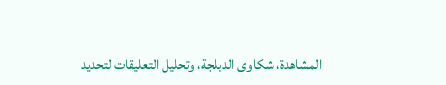المشاهدة، شكاوى الدبلجة، وتحليل التعليقات لتحديد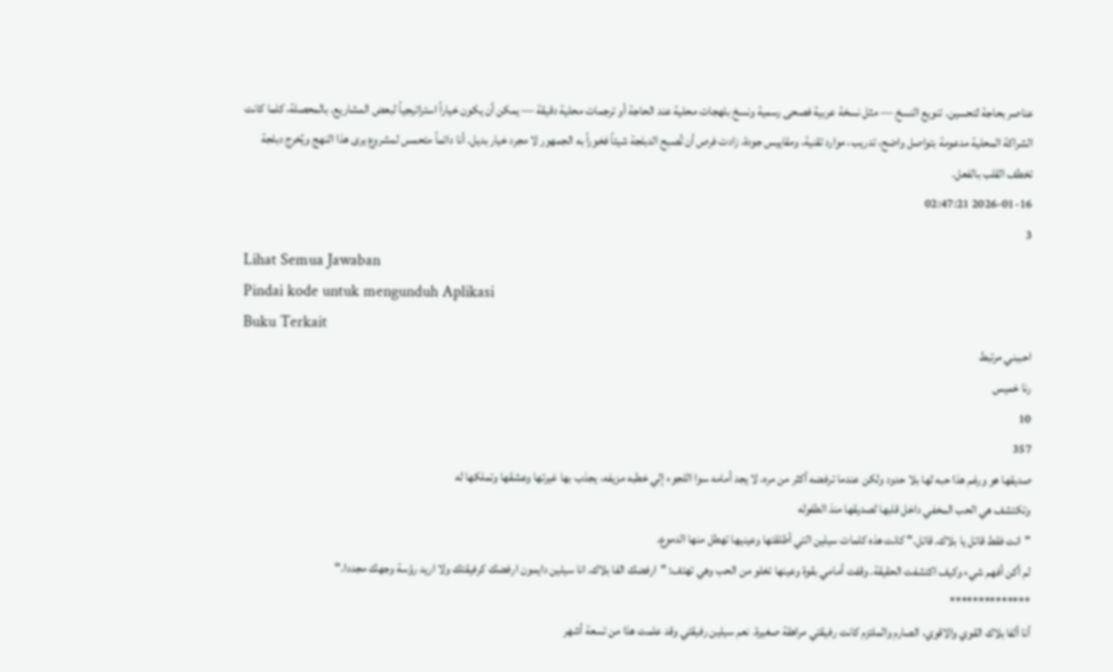عناصر بحاجة لتحسين. تنويع النسخ — مثل نسخة عربية فصحى رسمية ونسخ بلهجات محلية عند الحاجة أو ترجمات محلية دقيقة — يمكن أن يكون خياراً استراتيجياً لبعض المشاريع. بالمحصلة، كلما كانت الشراكة المحلية مدعومة بتواصل واضح، تدريب، موارد تقنية، ومقاييس جودة، زادت فرص أن تُصبح الدبلجة شيئاً فخوراً به الجمهور لا مجرد خيار بديل. أنا دائماً متحمس لمشروع يرى هذا النهج ويُخرج دبلجة تخطف القلب بالفعل.
2026-01-16 02:47:21
3
Lihat Semua Jawaban
Pindai kode untuk mengunduh Aplikasi
Buku Terkait
احببني مرتبط
رنا خميس
10
357
صديقها هو ورغم هذا حبه لها بلا حدود ولكن عندما ترفضه أكثر من مره، لا يجد أمامه سوا اللجوء إلي خطبه مزيفه، يجذب بها غيرتها وعشقها وتملكها له
وتكتشف هي الحب المخفي داخل قلبها لصديقها منذ الطفوله
"انت فقط قاتل يا بلاك. قاتل." كانت هذه كلمات سيلين التي أطلقتها وعينيها تهطل منها الدموع.
لم أكن أفهم شيء وكيف اكتشفت الحقيقة. وقفت أمامي بقوة وعينها تخلو من الحب وهي تهتف: "ارفضك الفا بلاك. انا سيلين دايمون ارفضك كرفيقتك ولا اريد رؤسة وجهك مجددا."
**************
أنا ألفا بلاك القوي والاقوي، الصارم والملتزم كانت رفيقتي مراهقة صغيرة. نعم سيلين رفيقتي وقد علمت هذا من تسعة أشهر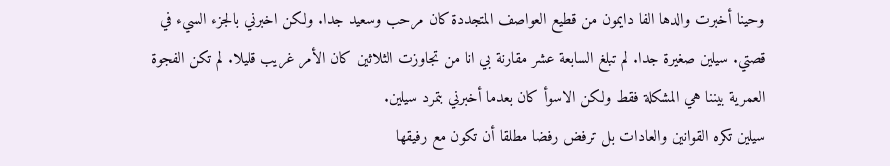وحينا أخبرت والدها الفا دايمون من قطيع العواصف المتجددة كان مرحب وسعيد جدا. ولكن اخبرني بالجزء السيء في قصتي. سيلين صغيرة جدا. لم تبلغ السابعة عشر مقارنة بي انا من تجاوزت الثلاثين كان الأمر غريب قليلا. لم تكن الفجوة العمرية بيننا هي المشكلة فقط ولكن الاسوأ كان بعدما أخبرني بتمرد سيلين.
سيلين تكره القوانين والعادات بل ترفض رفضا مطلقا أن تكون مع رفيقها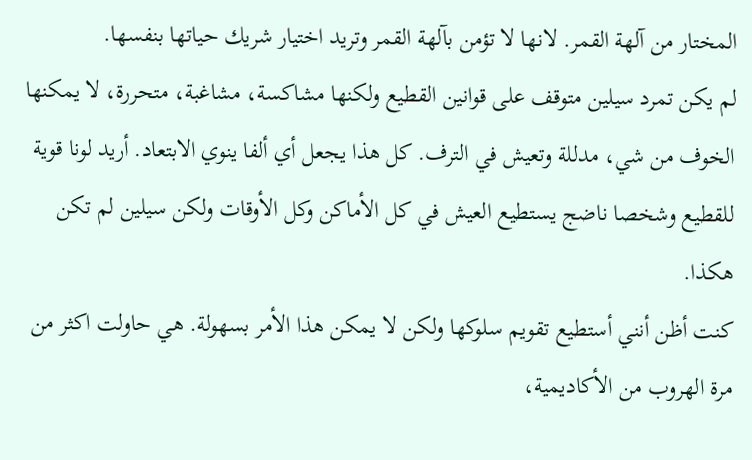المختار من آلهة القمر. لانها لا تؤمن بآلهة القمر وتريد اختيار شريك حياتها بنفسها.
لم يكن تمرد سيلين متوقف على قوانين القطيع ولكنها مشاكسة، مشاغبة، متحررة، لا يمكنها الخوف من شي، مدللة وتعيش في الترف. كل هذا يجعل أي ألفا ينوي الابتعاد. أريد لونا قوية للقطيع وشخصا ناضج يستطيع العيش في كل الأماكن وكل الأوقات ولكن سيلين لم تكن هكذا.
كنت أظن أنني أستطيع تقويم سلوكها ولكن لا يمكن هذا الأمر بسهولة. هي حاولت اكثر من مرة الهروب من الأكاديمية،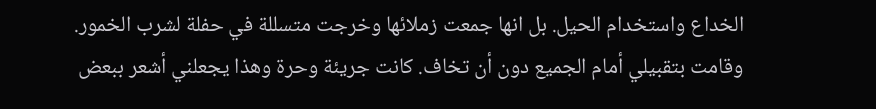الخداع واستخدام الحيل. بل انها جمعت زملائها وخرجت متسللة في حفلة لشرب الخمور. وقامت بتقبيلي أمام الجميع دون أن تخاف. كانت جريئة وحرة وهذا يجعلني أشعر ببعض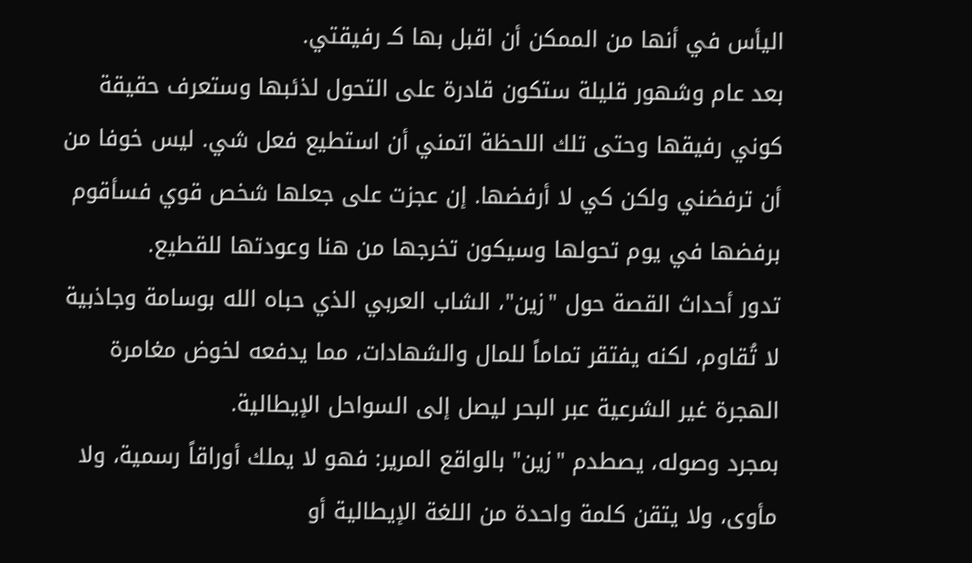اليأس في أنها من الممكن أن اقبل بها كـ رفيقتي.
بعد عام وشهور قليلة ستكون قادرة على التحول لذئبها وستعرف حقيقة كوني رفيقها وحتى تلك اللحظة اتمني أن استطيع فعل شي. ليس خوفا من أن ترفضني ولكن كي لا أرفضها. إن عجزت على جعلها شخص قوي فسأقوم برفضها في يوم تحولها وسيكون تخرجها من هنا وعودتها للقطيع.
تدور أحداث القصة حول "زين"، الشاب العربي الذي حباه الله بوسامة وجاذبية لا تُقاوم، لكنه يفتقر تماماً للمال والشهادات، مما يدفعه لخوض مغامرة الهجرة غير الشرعية عبر البحر ليصل إلى السواحل الإيطالية.
بمجرد وصوله، يصطدم "زين" بالواقع المرير: فهو لا يملك أوراقاً رسمية، ولا مأوى، ولا يتقن كلمة واحدة من اللغة الإيطالية أو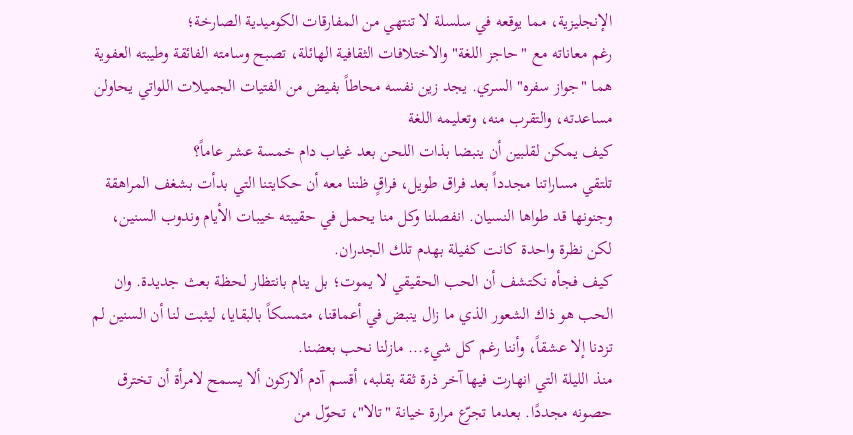الإنجليزية، مما يوقعه في سلسلة لا تنتهي من المفارقات الكوميدية الصارخة؛
رغم معاناته مع "حاجز اللغة" والاختلافات الثقافية الهائلة، تصبح وسامته الفائقة وطيبته العفوية هما "جواز سفره" السري. يجد زين نفسه محاطاً بفيض من الفتيات الجميلات اللواتي يحاولن مساعدته، والتقرب منه، وتعليمه اللغة
كيف يمكن لقلبين أن ينبضا بذات اللحن بعد غياب دام خمسة عشر عاماً؟
تلتقي مساراتنا مجدداً بعد فراق طويل، فراقٍ ظننا معه أن حكايتنا التي بدأت بشغف المراهقة وجنونها قد طواها النسيان. انفصلنا وكل منا يحمل في حقيبته خيبات الأيام وندوب السنين، لكن نظرة واحدة كانت كفيلة بهدم تلك الجدران.
كيف فجأه نكتشف أن الحب الحقيقي لا يموت؛ بل ينام بانتظار لحظة بعث جديدة. وان الحب هو ذاك الشعور الذي ما زال ينبض في أعماقنا، متمسكاً بالبقايا، ليثبت لنا أن السنين لم تزدنا إلا عشقاً، وأننا رغم كل شيء... مازلنا نحب بعضنا.
منذ الليلة التي انهارت فيها آخر ذرة ثقة بقلبه، أقسم آدم ألاركون ألا يسمح لامرأة أن تخترق حصونه مجددًا. بعدما تجرّع مرارة خيانة "تالا"، تحوّل من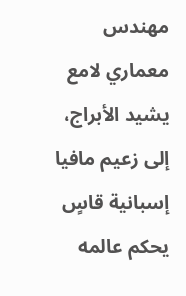مهندس معماري لامع يشيد الأبراج، إلى زعيم مافيا إسبانية قاسٍ يحكم عالمه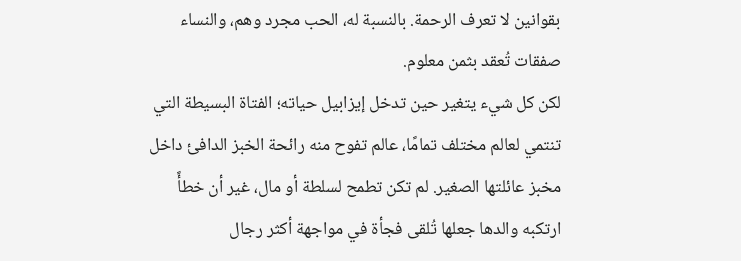بقوانين لا تعرف الرحمة. بالنسبة له، الحب مجرد وهم، والنساء صفقات تُعقد بثمن معلوم.
لكن كل شيء يتغير حين تدخل إيزابيل حياته؛ الفتاة البسيطة التي تنتمي لعالم مختلف تمامًا، عالم تفوح منه رائحة الخبز الدافئ داخل مخبز عائلتها الصغير. لم تكن تطمح لسلطة أو مال، غير أن خطأً ارتكبه والدها جعلها تُلقى فجأة في مواجهة أكثر رجال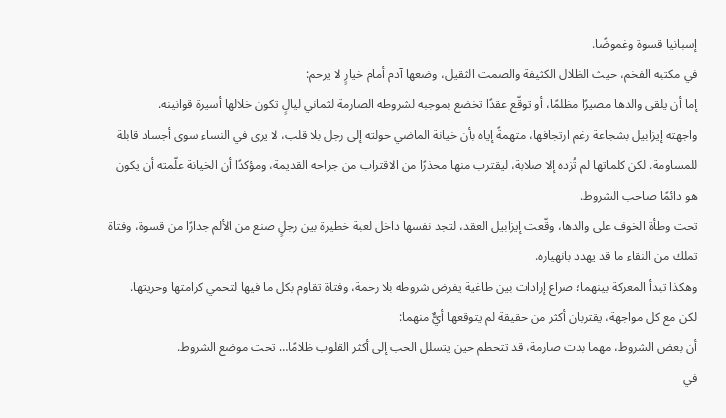إسبانيا قسوة وغموضًا.
في مكتبه الفخم، حيث الظلال الكثيفة والصمت الثقيل، وضعها آدم أمام خيارٍ لا يرحم:
إما أن يلقى والدها مصيرًا مظلمًا، أو توقّع عقدًا تخضع بموجبه لشروطه الصارمة لثماني ليالٍ تكون خلالها أسيرة قوانينه.
واجهته إيزابيل بشجاعة رغم ارتجافها، متهمةً إياه بأن خيانة الماضي حولته إلى رجل بلا قلب، لا يرى في النساء سوى أجساد قابلة للمساومة. لكن كلماتها لم تُزده إلا صلابة، ليقترب منها محذرًا من الاقتراب من جراحه القديمة، ومؤكدًا أن الخيانة علّمته أن يكون هو دائمًا صاحب الشروط.
تحت وطأة الخوف على والدها، وقّعت إيزابيل العقد، لتجد نفسها داخل لعبة خطيرة بين رجلٍ صنع من الألم جدارًا من قسوة، وفتاة تملك من النقاء ما قد يهدد بانهياره.
وهكذا تبدأ المعركة بينهما؛ صراع إرادات بين طاغية يفرض شروطه بلا رحمة، وفتاة تقاوم بكل ما فيها لتحمي كرامتها وحريتها.
لكن مع كل مواجهة، يقتربان أكثر من حقيقة لم يتوقعها أيٌّ منهما:
أن بعض الشروط، مهما بدت صارمة، قد تتحطم حين يتسلل الحب إلى أكثر القلوب ظلامًا… تحت موضع الشروط.
في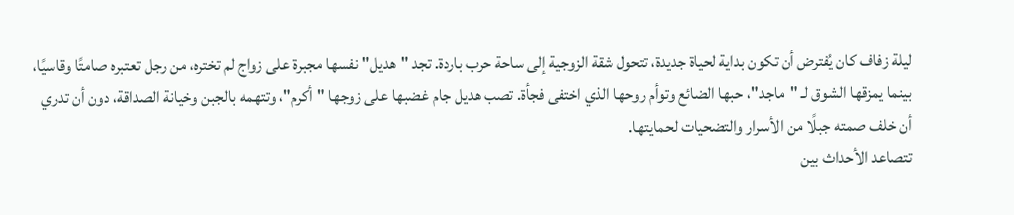ليلة زفاف كان يُفترض أن تكون بداية لحياة جديدة، تتحول شقة الزوجية إلى ساحة حرب باردة. تجد "هديل" نفسها مجبرة على زواج لم تختره، من رجل تعتبره صامتًا وقاسيًا، بينما يمزقها الشوق لـ "ماجد"، حبها الضائع وتوأم روحها الذي اختفى فجأة. تصب هديل جام غضبها على زوجها "أكرم"، وتتهمه بالجبن وخيانة الصداقة، دون أن تدري أن خلف صمته جبلًا من الأسرار والتضحيات لحمايتها.
تتصاعد الأحداث بين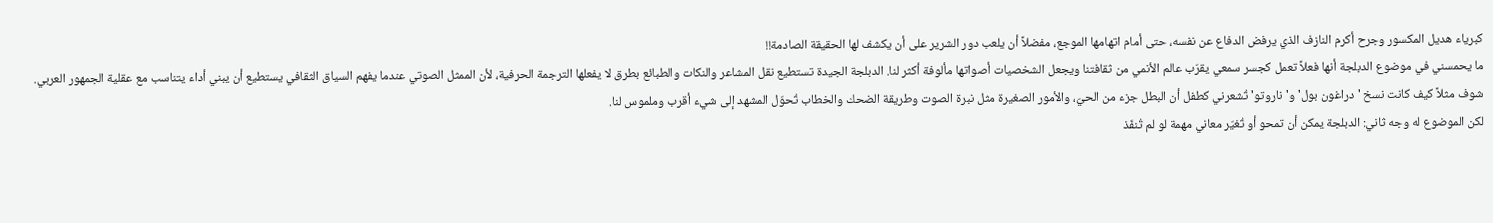كبرياء هديل المكسور وجرح أكرم النازف الذي يرفض الدفاع عن نفسه، حتى أمام اتهامها الموجع، مفضلاً أن يلعب دور الشرير على أن يكشف لها الحقيقة الصادمة!!
ما يحمسني في موضوع الدبلجة أنها فعلاً تعمل كجسر سمعي يقرّب عالم الأنمي من ثقافتنا ويجعل الشخصيات أصواتها مألوفة أكثر لنا. الدبلجة الجيدة تستطيع نقل المشاعر والنكات والطبائع بطرق لا يفعلها الترجمة الحرفية، لأن الممثل الصوتي عندما يفهم السياق الثقافي يستطيع أن يبني أداء يتناسب مع عقلية الجمهور العربي. شوف مثلاً كيف كانت نسخ 'دراغون بول' و'ناروتو' تُشعرني كطفل أن البطل جزء من الحيّ، والأمور الصغيرة مثل نبرة الصوت وطريقة الضحك والخطاب تُحوّل المشهد إلى شيء أقرب وملموس لنا.
لكن الموضوع له وجه ثاني: الدبلجة يمكن أن تمحو أو تُغيّر معاني مهمة لو لم تُنفّذ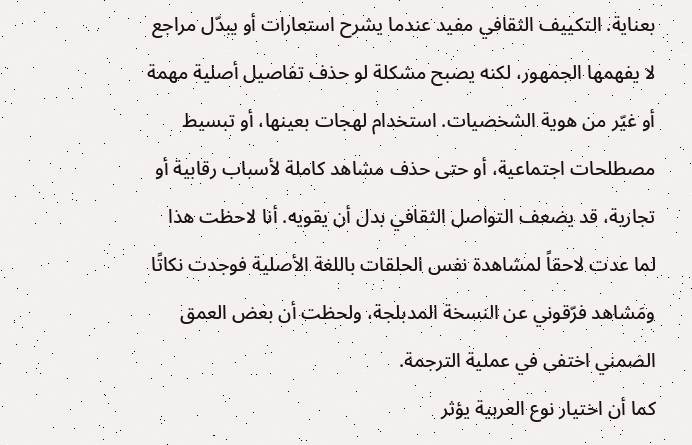بعناية. التكييف الثقافي مفيد عندما يشرح استعارات أو يبدّل مراجع لا يفهمها الجمهور، لكنه يصبح مشكلة لو حذف تفاصيل أصلية مهمة أو غيّر من هوية الشخصيات. استخدام لهجات بعينها، أو تبسيط مصطلحات اجتماعية، أو حتى حذف مشاهد كاملة لأسباب رقابية أو تجارية، قد يضعف التواصل الثقافي بدل أن يقويه. أنا لاحظت هذا لما عدت لاحقاً لمشاهدة نفس الحلقات باللغة الأصلية فوجدت نكاتًا ومَشاهد فرّقوني عن النسخة المدبلجة، ولحظت أن بعض العمق الضمني اختفى في عملية الترجمة.
كما أن اختيار نوع العربية يؤثر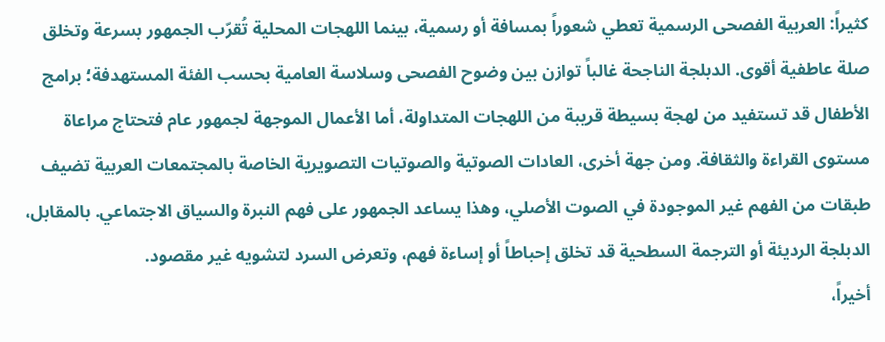كثيراً: العربية الفصحى الرسمية تعطي شعوراً بمسافة أو رسمية، بينما اللهجات المحلية تُقرّب الجمهور بسرعة وتخلق صلة عاطفية أقوى. الدبلجة الناجحة غالباً توازن بين وضوح الفصحى وسلاسة العامية بحسب الفئة المستهدفة؛ برامج الأطفال قد تستفيد من لهجة بسيطة قريبة من اللهجات المتداولة، أما الأعمال الموجهة لجمهور عام فتحتاج مراعاة مستوى القراءة والثقافة. ومن جهة أخرى، العادات الصوتية والصوتيات التصويرية الخاصة بالمجتمعات العربية تضيف طبقات من الفهم غير الموجودة في الصوت الأصلي، وهذا يساعد الجمهور على فهم النبرة والسياق الاجتماعي. بالمقابل، الدبلجة الرديئة أو الترجمة السطحية قد تخلق إحباطاً أو إساءة فهم، وتعرض السرد لتشويه غير مقصود.
أخيراً،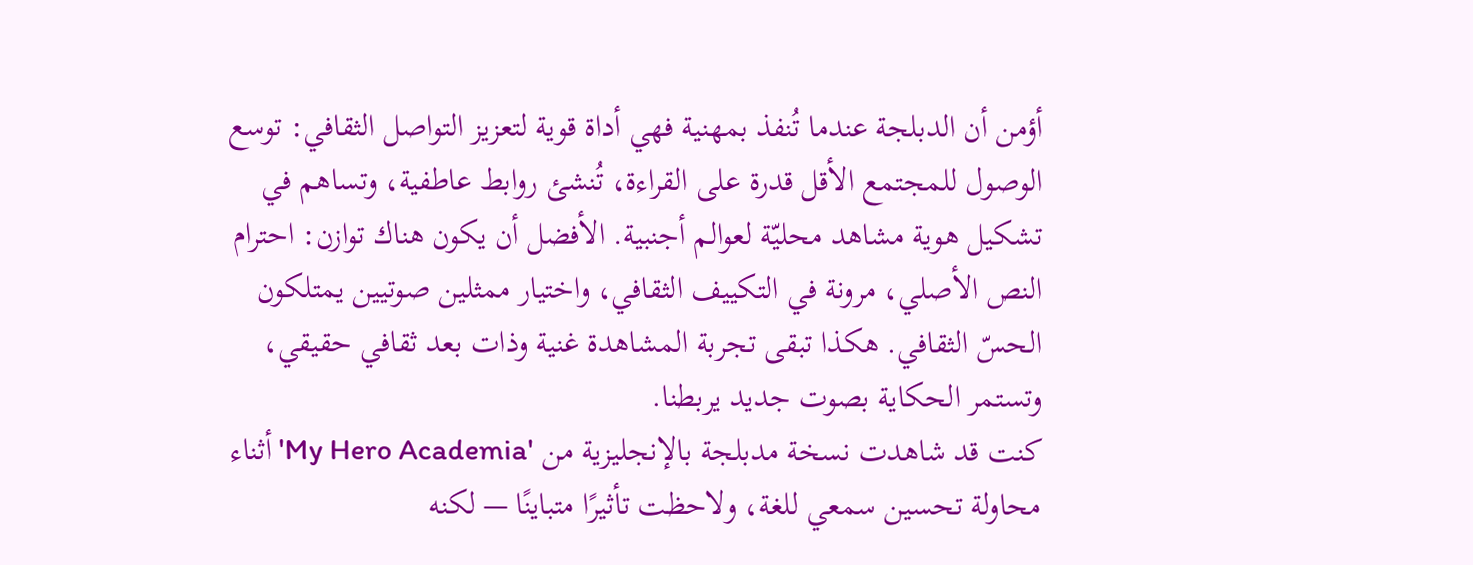أؤمن أن الدبلجة عندما تُنفذ بمهنية فهي أداة قوية لتعزيز التواصل الثقافي: توسع الوصول للمجتمع الأقل قدرة على القراءة، تُنشئ روابط عاطفية، وتساهم في تشكيل هوية مشاهد محليّة لعوالم أجنبية. الأفضل أن يكون هناك توازن: احترام النص الأصلي، مرونة في التكييف الثقافي، واختيار ممثلين صوتيين يمتلكون الحسّ الثقافي. هكذا تبقى تجربة المشاهدة غنية وذات بعد ثقافي حقيقي، وتستمر الحكاية بصوت جديد يربطنا.
كنت قد شاهدت نسخة مدبلجة بالإنجليزية من 'My Hero Academia' أثناء محاولة تحسين سمعي للغة، ولاحظت تأثيرًا متباينًا — لكنه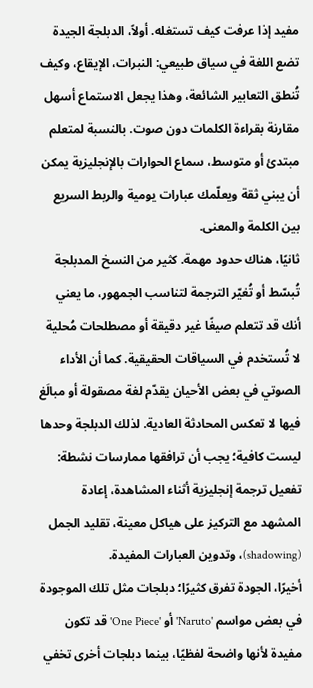مفيد إذا عرفت كيف تستغله. أولاً، الدبلجة الجيدة تضع اللغة في سياق طبيعي: النبرات، الإيقاع، وكيف تُنطق التعابير الشائعة، وهذا يجعل الاستماع أسهل مقارنة بقراءة الكلمات دون صوت. بالنسبة لمتعلم مبتدئ أو متوسط، سماع الحوارات بالإنجليزية يمكن أن يبني ثقة ويعلّمك عبارات يومية والربط السريع بين الكلمة والمعنى.
ثانيًا، هناك حدود مهمة. كثير من النسخ المدبلجة تُبسّط أو تُغيّر الترجمة لتناسب الجمهور، ما يعني أنك قد تتعلم صيغًا غير دقيقة أو مصطلحات مُحلية لا تُستخدم في السياقات الحقيقية. كما أن الأداء الصوتي في بعض الأحيان يقدّم لغة مصقولة أو مبالَغ فيها لا تعكس المحادثة العادية. لذلك الدبلجة وحدها ليست كافية؛ يجب أن ترافقها ممارسات نشطة: تفعيل ترجمة إنجليزية أثناء المشاهدة، إعادة المشهد مع التركيز على هياكل معينة، تقليد الجمل (shadowing)، وتدوين العبارات المفيدة.
أخيرًا، الجودة تفرق كثيرًا؛ دبلجات مثل تلك الموجودة في بعض مواسم 'Naruto' أو 'One Piece' قد تكون مفيدة لأنها واضحة لفظيًا، بينما دبلجات أخرى تخفي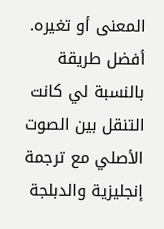المعنى أو تغيره. أفضل طريقة بالنسبة لي كانت التنقل بين الصوت الأصلي مع ترجمة إنجليزية والدبلجة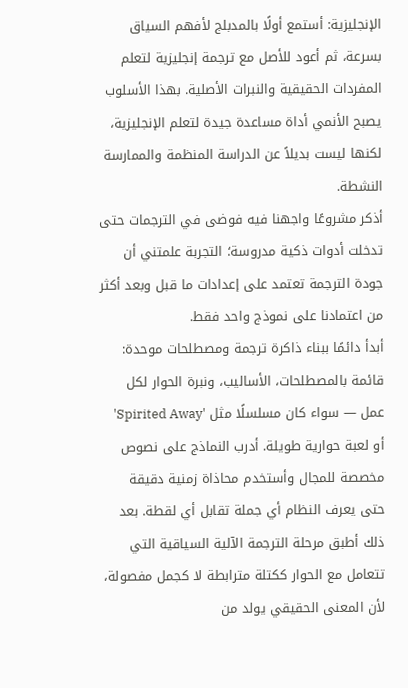الإنجليزية: أستمع أولًا بالمدبلج لأفهم السياق بسرعة، ثم أعود للأصل مع ترجمة إنجليزية لتعلم المفردات الحقيقية والنبرات الأصلية. بهذا الأسلوب يصبح الأنمي أداة مساعدة جيدة لتعلم الإنجليزية، لكنها ليست بديلاً عن الدراسة المنظمة والممارسة النشطة.
أذكر مشروعًا واجهنا فيه فوضى في الترجمات حتى تدخلت أدوات ذكية مدروسة؛ التجربة علمتني أن جودة الترجمة تعتمد على إعدادات ما قبل وبعد أكثر من اعتمادنا على نموذج واحد فقط.
أبدأ دائمًا ببناء ذاكرة ترجمة ومصطلحات موحدة: قائمة بالمصطلحات، الأساليب، ونبرة الحوار لكل عمل — سواء كان مسلسلًا مثل 'Spirited Away' أو لعبة حوارية طويلة. أدرب النماذج على نصوص مخصصة للمجال وأستخدم محاذاة زمنية دقيقة حتى يعرف النظام أي جملة تقابل أي لقطة. بعد ذلك أطبق مرحلة الترجمة الآلية السياقية التي تتعامل مع الحوار ككتلة مترابطة لا كجمل مفصولة، لأن المعنى الحقيقي يولد من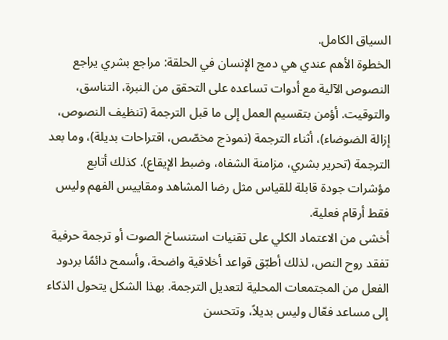السياق الكامل.
الخطوة الأهم عندي هي دمج الإنسان في الحلقة: مراجع بشري يراجع النصوص الآلية مع أدوات تساعده على التحقق من النبرة، التناسق، والتوقيت. أؤمن بتقسيم العمل إلى ما قبل الترجمة (تنظيف النصوص، إزالة الضوضاء)، أثناء الترجمة (نموذج مخصّص، اقتراحات بديلة)، وما بعد الترجمة (تحرير بشري، مزامنة الشفاه، وضبط الإيقاع). كذلك أتابع مؤشرات جودة قابلة للقياس مثل رضا المشاهد ومقاييس الفهم وليس فقط أرقام فعلية.
أخشى من الاعتماد الكلي على تقنيات استنساخ الصوت أو ترجمة حرفية تفقد روح النص، لذلك أطبّق قواعد أخلاقية واضحة، وأسمح دائمًا بردود الفعل من المجتمعات المحلية لتعديل الترجمة. بهذا الشكل يتحول الذكاء إلى مساعد فعّال وليس بديلاً، وتتحسن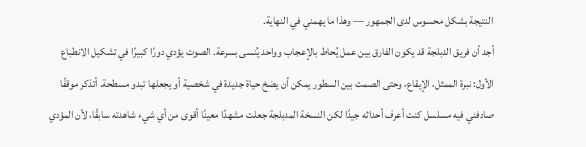النتيجة بشكل محسوس لدى الجمهور — وهذا ما يهمني في النهاية.
أجد أن فريق الدبلجة قد يكون الفارق بين عمل يُحاط بالإعجاب وواحد يُنسى بسرعة. الصوت يؤدي دورًا كبيرًا في تشكيل الانطباع الأول: نبرة الممثل، الإيقاع، وحتى الصمت بين السطور يمكن أن يضخ حياة جديدة في شخصية أو يجعلها تبدو مسطحة. أتذكر موقفًا صادفني فيه مسلسل كنت أعرف أحداثه جيدًا لكن النسخة المدبلجة جعلت مشهدًا معينًا أقوى من أي شيء شاهدته سابقًا، لأن المؤدي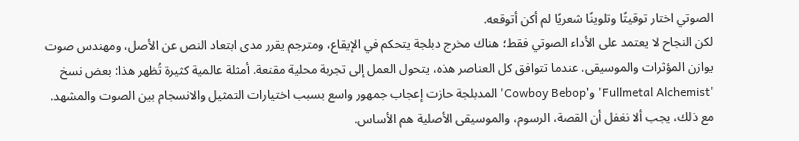الصوتي اختار توقيتًا وتلوينًا شعريًا لم أكن أتوقعه.
لكن النجاح لا يعتمد على الأداء الصوتي فقط؛ هناك مخرج دبلجة يتحكم في الإيقاع، ومترجم يقرر مدى ابتعاد النص عن الأصل، ومهندس صوت يوازن المؤثرات والموسيقى. عندما تتوافق كل العناصر هذه، يتحول العمل إلى تجربة محلية مقنعة. أمثلة عالمية كثيرة تُظهر هذا: بعض نسخ 'Fullmetal Alchemist' و'Cowboy Bebop' المدبلجة حازت إعجاب جمهور واسع بسبب اختيارات التمثيل والانسجام بين الصوت والمشهد.
مع ذلك، يجب ألا نغفل أن القصة، الرسوم، والموسيقى الأصلية هم الأساس.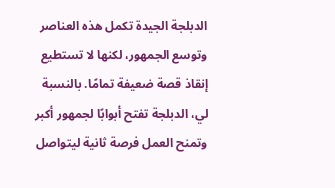الدبلجة الجيدة تكمل هذه العناصر وتوسع الجمهور، لكنها لا تستطيع إنقاذ قصة ضعيفة تمامًا. بالنسبة لي، الدبلجة تفتح أبوابًا لجمهور أكبر وتمنح العمل فرصة ثانية ليتواصل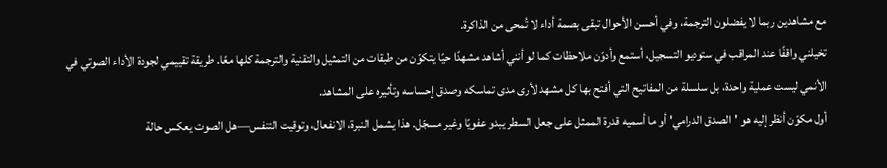مع مشاهدين ربما لا يفضلون الترجمة، وفي أحسن الأحوال تبقى بصمة أداء لا تُمحى من الذاكرة.
تخيلني واقفًا عند المراقب في ستوديو التسجيل، أستمع وأدوّن ملاحظات كما لو أنني أشاهد مشهدًا حيًا يتكوّن من طبقات من التمثيل والتقنية والترجمة كلها معًا. طريقة تقييمي لجودة الأداء الصوتي في الأنمي ليست عملية واحدة، بل سلسلة من المفاتيح التي أفتح بها كل مشهد لأرى مدى تماسكه وصدق إحساسه وتأثيره على المشاهد.
أول مكوّن أنظر إليه هو 'الصدق الدرامي' أو ما أسميه قدرة الممثل على جعل السطر يبدو عفويًا وغير مسجّل. هذا يشمل النبرة، الانفعال، وتوقيت التنفس—هل الصوت يعكس حالة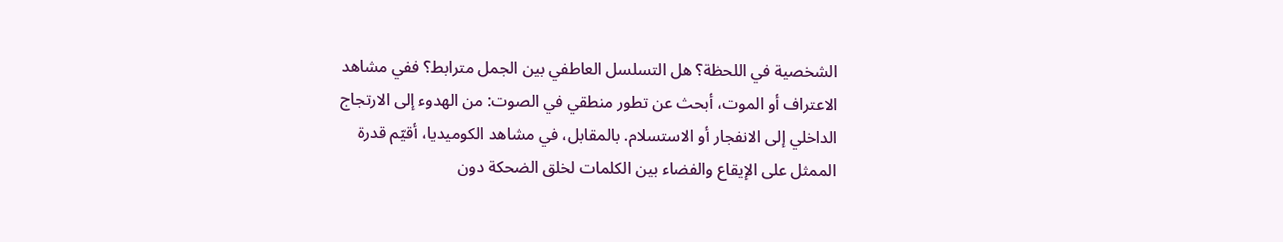الشخصية في اللحظة؟ هل التسلسل العاطفي بين الجمل مترابط؟ ففي مشاهد الاعتراف أو الموت، أبحث عن تطور منطقي في الصوت: من الهدوء إلى الارتجاج الداخلي إلى الانفجار أو الاستسلام. بالمقابل، في مشاهد الكوميديا، أقيّم قدرة الممثل على الإيقاع والفضاء بين الكلمات لخلق الضحكة دون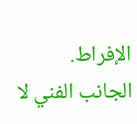الإفراط.
الجانب الفني لا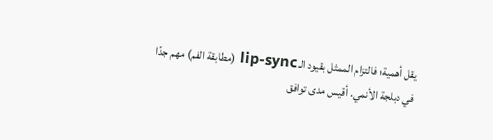يقل أهمية؛ فالتزام الممثل بقيود الـ lip-sync (مطابقة الفم) مهم جدًا في دبلجة الأنمي. أقيس مدى توافق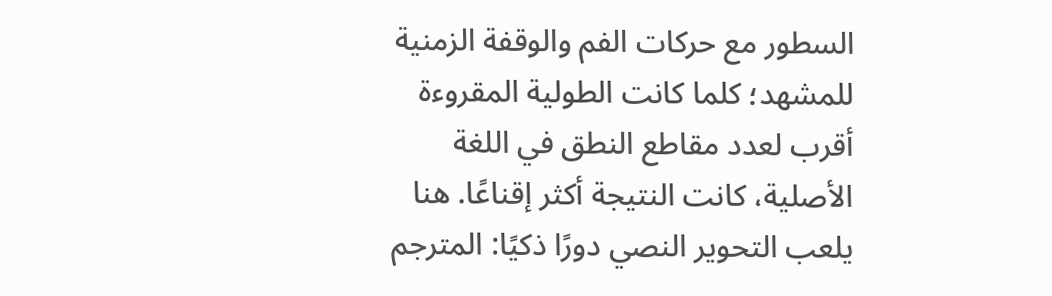السطور مع حركات الفم والوقفة الزمنية للمشهد؛ كلما كانت الطولية المقروءة أقرب لعدد مقاطع النطق في اللغة الأصلية، كانت النتيجة أكثر إقناعًا. هنا يلعب التحوير النصي دورًا ذكيًا: المترجم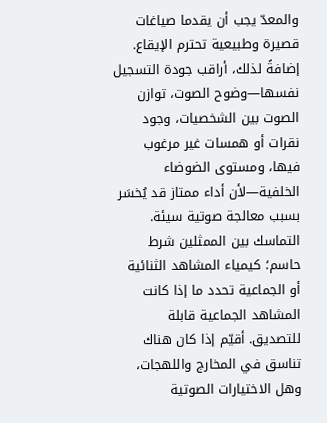والمعدّ يجب أن يقدما صياغات قصيرة وطبيعية تحترم الإيقاع. إضافةً لذلك، أراقب جودة التسجيل نفسها—وضوح الصوت، توازن الصوت بين الشخصيات، وجود نقرات أو همسات غير مرغوب فيها، ومستوى الضوضاء الخلفية—لأن أداء ممتاز قد يُخسَر بسبب معالجة صوتية سيئة.
التماسك بين الممثلين شرط حاسم؛ كيمياء المشاهد الثنائية أو الجماعية تحدد ما إذا كانت المشاهد الجماعية قابلة للتصديق. أقيّم إذا كان هناك تناسق في المخارج واللهجات، وهل الاختيارات الصوتية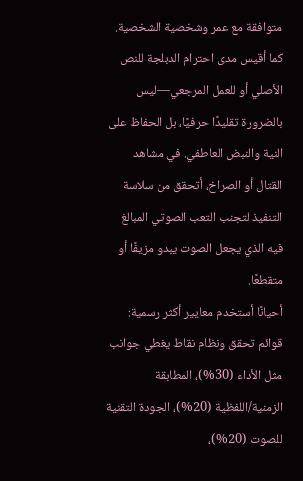متوافقة مع عمر وشخصية الشخصية. كما أقيس مدى احترام الدبلجة للنص الأصلي أو للعمل المرجعي—ليس بالضرورة تقليدًا حرفيًا، بل الحفاظ على النية والنبض العاطفي. في مشاهد القتال أو الصراخ، أتحقق من سلاسة التنفيذ لتجنب التعب الصوتي المبالغ فيه الذي يجعل الصوت يبدو مزيفًا أو متقطعًا.
أحيانًا أستخدم معايير أكثر رسمية: قوائم تحقق ونظام نقاط يغطي جوانب مثل الأداء (30%)، المطابقة الزمنية/اللفظية (20%)، الجودة التقنية للصوت (20%)،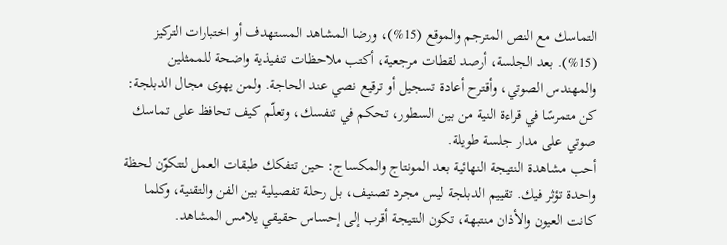التماسك مع النص المترجم والموقع (15%)، ورضا المشاهد المستهدف أو اختبارات التركيز (15%). بعد الجلسة، أرصد لقطات مرجعية، أكتب ملاحظات تنفيذية واضحة للممثلين والمهندس الصوتي، وأقترح أعادة تسجيل أو ترقيع نصي عند الحاجة. ولمن يهوى مجال الدبلجة: كن متمرسًا في قراءة النية من بين السطور، تحكم في تنفسك، وتعلّم كيف تحافظ على تماسك صوتي على مدار جلسة طويلة.
أحب مشاهدة النتيجة النهائية بعد المونتاج والمكساج: حين تتفكك طبقات العمل لتتكوّن لحظة واحدة تؤثر فيك. تقييم الدبلجة ليس مجرد تصنيف، بل رحلة تفصيلية بين الفن والتقنية، وكلما كانت العيون والأذان منتبهة، تكون النتيجة أقرب إلى إحساس حقيقي يلامس المشاهد.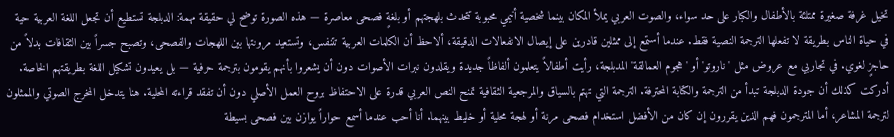تخيل غرفة صغيرة ممتلئة بالأطفال والكبار على حد سواء، والصوت العربي يملأ المكان بينما شخصية أنيمي محبوبة تتحدث بلهجتهم أو بلغةٍ فصحى معاصرة — هذه الصورة توضح لي حقيقة مهمة: الدبلجة تستطيع أن تجعل اللغة العربية حية في حياة الناس بطريقة لا تفعلها الترجمة النصية فقط. عندما أستمع إلى ممثلين قادرين على إيصال الانفعالات الدقيقة، ألاحظ أن الكلمات العربية تتنفس، وتستعيد مرونتها بين اللهجات والفصحى، وتصبح جسراً بين الثقافات بدلاً من حاجزٍ لغوي. في تجاربي مع عروض مثل 'ناروتو' أو 'هجوم العمالقة' المدبلجة، رأيت أطفالاً يتعلمون ألفاظاً جديدة ويقلدون نبرات الأصوات دون أن يشعروا بأنهم يقومون بترجمة حرفية — بل يعيدون تشكيل اللغة بطريقتهم الخاصة.
أدركت كذلك أن جودة الدبلجة تبدأ من الترجمة والكتابة المحترفة. الترجمة التي تهتم بالسياق والمرجعية الثقافية تمنح النص العربي قدرة على الاحتفاظ بروح العمل الأصلي دون أن تفقد قراءته المحلية. هنا يتدخل المخرج الصوتي والممثلون لترجمة المشاعر، أما المترجمون فهم الذين يقررون إن كان من الأفضل استخدام فصحى مرنة أو لهجة محلية أو خليط بينهما. أنا أحب عندما أسمع حواراً يوازن بين فصحى بسيطة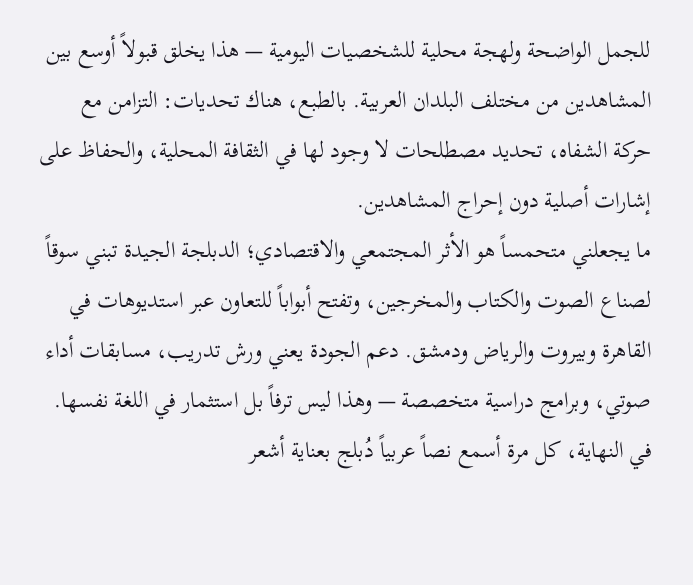للجمل الواضحة ولهجة محلية للشخصيات اليومية — هذا يخلق قبولاً أوسع بين المشاهدين من مختلف البلدان العربية. بالطبع، هناك تحديات: التزامن مع حركة الشفاه، تحديد مصطلحات لا وجود لها في الثقافة المحلية، والحفاظ على إشارات أصلية دون إحراج المشاهدين.
ما يجعلني متحمساً هو الأثر المجتمعي والاقتصادي؛ الدبلجة الجيدة تبني سوقاً لصناع الصوت والكتاب والمخرجين، وتفتح أبواباً للتعاون عبر استديوهات في القاهرة وبيروت والرياض ودمشق. دعم الجودة يعني ورش تدريب، مسابقات أداء صوتي، وبرامج دراسية متخصصة — وهذا ليس ترفاً بل استثمار في اللغة نفسها. في النهاية، كل مرة أسمع نصاً عربياً دُبلج بعناية أشعر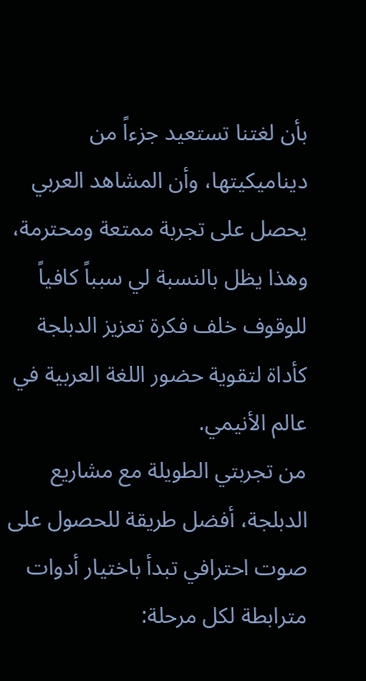بأن لغتنا تستعيد جزءاً من ديناميكيتها، وأن المشاهد العربي يحصل على تجربة ممتعة ومحترمة، وهذا يظل بالنسبة لي سبباً كافياً للوقوف خلف فكرة تعزيز الدبلجة كأداة لتقوية حضور اللغة العربية في عالم الأنيمي.
من تجربتي الطويلة مع مشاريع الدبلجة، أفضل طريقة للحصول على صوت احترافي تبدأ باختيار أدوات مترابطة لكل مرحلة: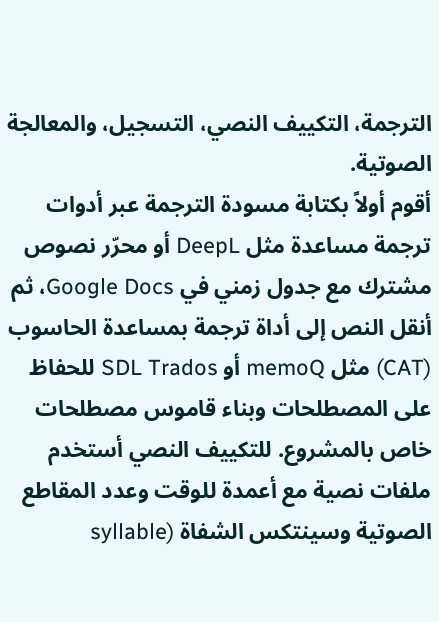الترجمة، التكييف النصي، التسجيل، والمعالجة الصوتية.
أقوم أولاً بكتابة مسودة الترجمة عبر أدوات ترجمة مساعدة مثل DeepL أو محرّر نصوص مشترك مع جدول زمني في Google Docs، ثم أنقل النص إلى أداة ترجمة بمساعدة الحاسوب (CAT) مثل memoQ أو SDL Trados للحفاظ على المصطلحات وبناء قاموس مصطلحات خاص بالمشروع. للتكييف النصي أستخدم ملفات نصية مع أعمدة للوقت وعدد المقاطع الصوتية وسينتكس الشفاة (syllable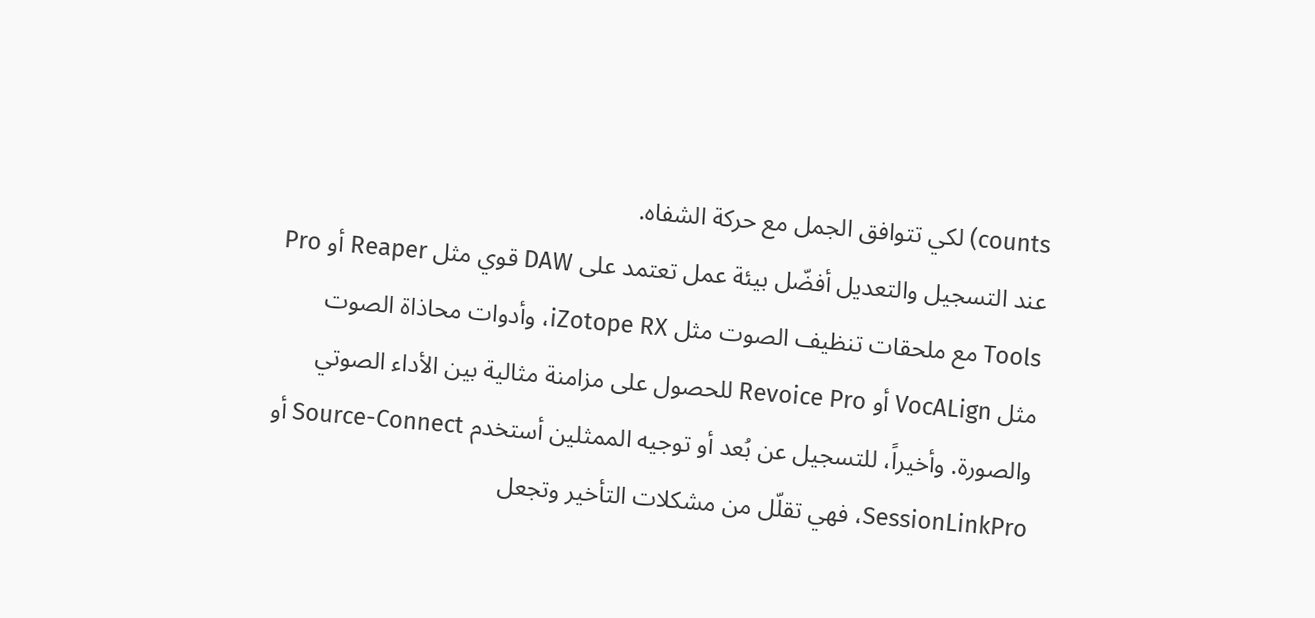counts) لكي تتوافق الجمل مع حركة الشفاه.
عند التسجيل والتعديل أفضّل بيئة عمل تعتمد على DAW قوي مثل Reaper أو Pro Tools مع ملحقات تنظيف الصوت مثل iZotope RX، وأدوات محاذاة الصوت مثل VocALign أو Revoice Pro للحصول على مزامنة مثالية بين الأداء الصوتي والصورة. وأخيراً، للتسجيل عن بُعد أو توجيه الممثلين أستخدم Source-Connect أو SessionLinkPro، فهي تقلّل من مشكلات التأخير وتجعل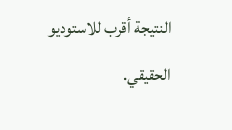النتيجة أقرب للاستوديو الحقيقي.